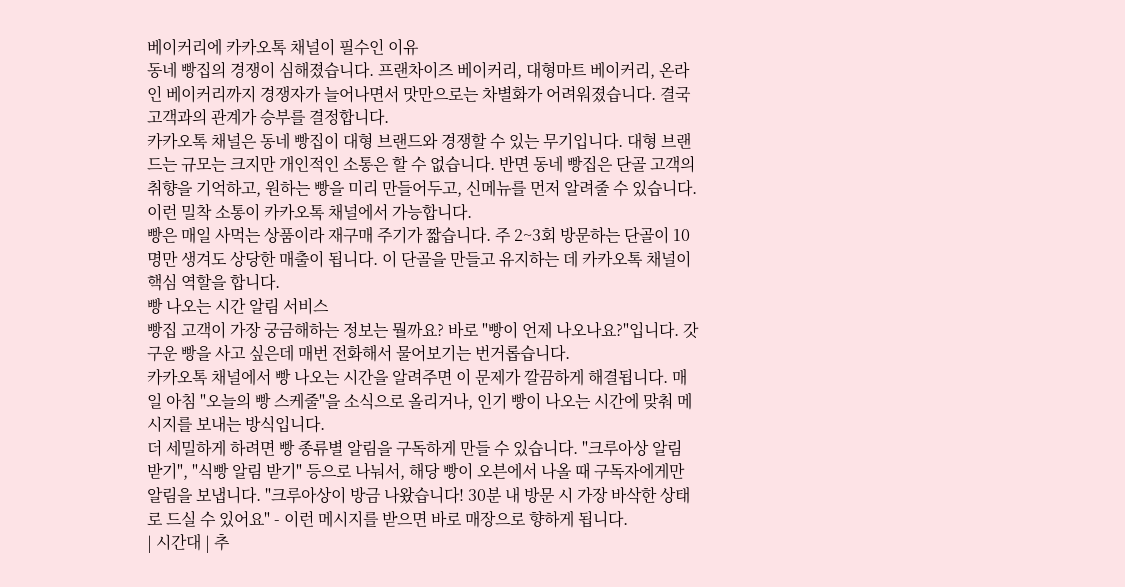베이커리에 카카오톡 채널이 필수인 이유
동네 빵집의 경쟁이 심해졌습니다. 프랜차이즈 베이커리, 대형마트 베이커리, 온라인 베이커리까지 경쟁자가 늘어나면서 맛만으로는 차별화가 어려워졌습니다. 결국 고객과의 관계가 승부를 결정합니다.
카카오톡 채널은 동네 빵집이 대형 브랜드와 경쟁할 수 있는 무기입니다. 대형 브랜드는 규모는 크지만 개인적인 소통은 할 수 없습니다. 반면 동네 빵집은 단골 고객의 취향을 기억하고, 원하는 빵을 미리 만들어두고, 신메뉴를 먼저 알려줄 수 있습니다. 이런 밀착 소통이 카카오톡 채널에서 가능합니다.
빵은 매일 사먹는 상품이라 재구매 주기가 짧습니다. 주 2~3회 방문하는 단골이 10명만 생겨도 상당한 매출이 됩니다. 이 단골을 만들고 유지하는 데 카카오톡 채널이 핵심 역할을 합니다.
빵 나오는 시간 알림 서비스
빵집 고객이 가장 궁금해하는 정보는 뭘까요? 바로 "빵이 언제 나오나요?"입니다. 갓 구운 빵을 사고 싶은데 매번 전화해서 물어보기는 번거롭습니다.
카카오톡 채널에서 빵 나오는 시간을 알려주면 이 문제가 깔끔하게 해결됩니다. 매일 아침 "오늘의 빵 스케줄"을 소식으로 올리거나, 인기 빵이 나오는 시간에 맞춰 메시지를 보내는 방식입니다.
더 세밀하게 하려면 빵 종류별 알림을 구독하게 만들 수 있습니다. "크루아상 알림 받기", "식빵 알림 받기" 등으로 나눠서, 해당 빵이 오븐에서 나올 때 구독자에게만 알림을 보냅니다. "크루아상이 방금 나왔습니다! 30분 내 방문 시 가장 바삭한 상태로 드실 수 있어요" - 이런 메시지를 받으면 바로 매장으로 향하게 됩니다.
| 시간대 | 추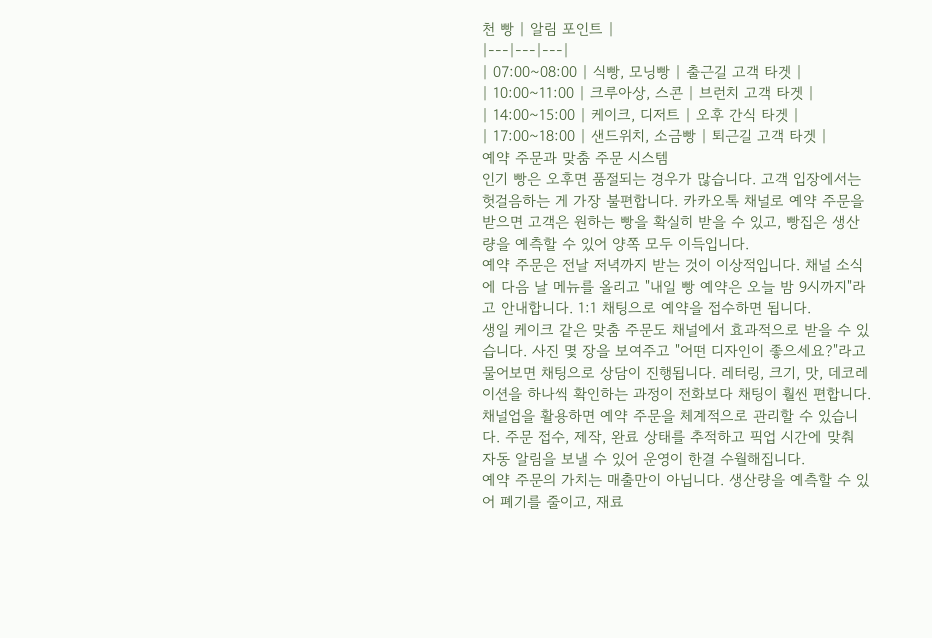천 빵 | 알림 포인트 |
|---|---|---|
| 07:00~08:00 | 식빵, 모닝빵 | 출근길 고객 타겟 |
| 10:00~11:00 | 크루아상, 스콘 | 브런치 고객 타겟 |
| 14:00~15:00 | 케이크, 디저트 | 오후 간식 타겟 |
| 17:00~18:00 | 샌드위치, 소금빵 | 퇴근길 고객 타겟 |
예약 주문과 맞춤 주문 시스템
인기 빵은 오후면 품절되는 경우가 많습니다. 고객 입장에서는 헛걸음하는 게 가장 불편합니다. 카카오톡 채널로 예약 주문을 받으면 고객은 원하는 빵을 확실히 받을 수 있고, 빵집은 생산량을 예측할 수 있어 양쪽 모두 이득입니다.
예약 주문은 전날 저녁까지 받는 것이 이상적입니다. 채널 소식에 다음 날 메뉴를 올리고 "내일 빵 예약은 오늘 밤 9시까지"라고 안내합니다. 1:1 채팅으로 예약을 접수하면 됩니다.
생일 케이크 같은 맞춤 주문도 채널에서 효과적으로 받을 수 있습니다. 사진 몇 장을 보여주고 "어떤 디자인이 좋으세요?"라고 물어보면 채팅으로 상담이 진행됩니다. 레터링, 크기, 맛, 데코레이션을 하나씩 확인하는 과정이 전화보다 채팅이 훨씬 편합니다.
채널업을 활용하면 예약 주문을 체계적으로 관리할 수 있습니다. 주문 접수, 제작, 완료 상태를 추적하고 픽업 시간에 맞춰 자동 알림을 보낼 수 있어 운영이 한결 수월해집니다.
예약 주문의 가치는 매출만이 아닙니다. 생산량을 예측할 수 있어 폐기를 줄이고, 재료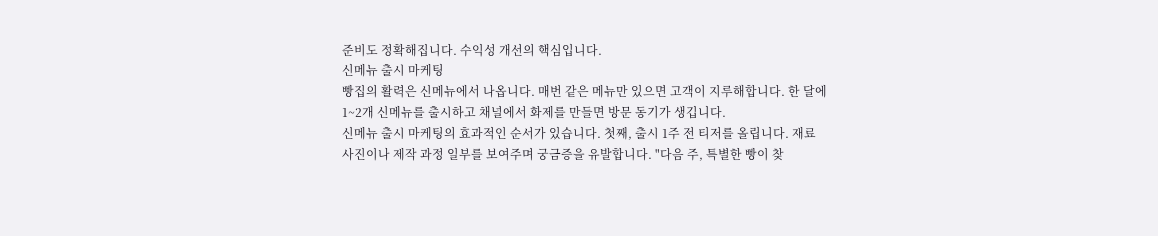준비도 정확해집니다. 수익성 개선의 핵심입니다.
신메뉴 출시 마케팅
빵집의 활력은 신메뉴에서 나옵니다. 매번 같은 메뉴만 있으면 고객이 지루해합니다. 한 달에 1~2개 신메뉴를 출시하고 채널에서 화제를 만들면 방문 동기가 생깁니다.
신메뉴 출시 마케팅의 효과적인 순서가 있습니다. 첫째, 출시 1주 전 티저를 올립니다. 재료 사진이나 제작 과정 일부를 보여주며 궁금증을 유발합니다. "다음 주, 특별한 빵이 찾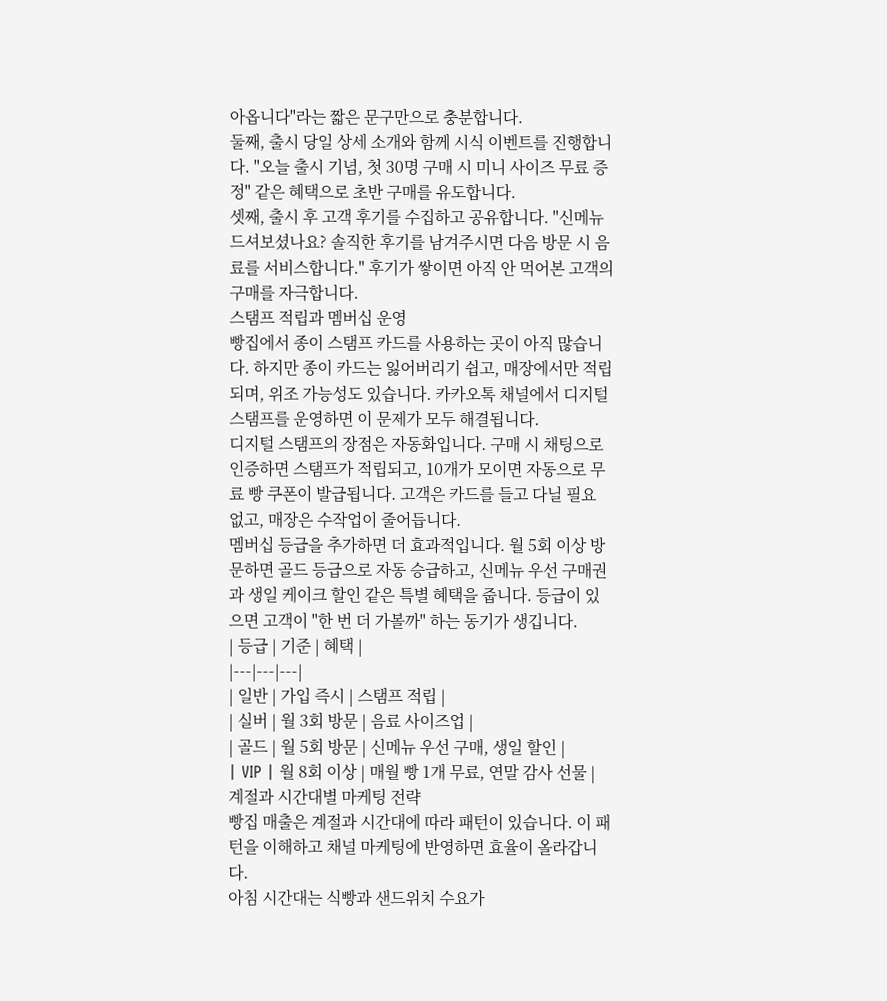아옵니다"라는 짧은 문구만으로 충분합니다.
둘째, 출시 당일 상세 소개와 함께 시식 이벤트를 진행합니다. "오늘 출시 기념, 첫 30명 구매 시 미니 사이즈 무료 증정" 같은 혜택으로 초반 구매를 유도합니다.
셋째, 출시 후 고객 후기를 수집하고 공유합니다. "신메뉴 드셔보셨나요? 솔직한 후기를 남겨주시면 다음 방문 시 음료를 서비스합니다." 후기가 쌓이면 아직 안 먹어본 고객의 구매를 자극합니다.
스탬프 적립과 멤버십 운영
빵집에서 종이 스탬프 카드를 사용하는 곳이 아직 많습니다. 하지만 종이 카드는 잃어버리기 쉽고, 매장에서만 적립되며, 위조 가능성도 있습니다. 카카오톡 채널에서 디지털 스탬프를 운영하면 이 문제가 모두 해결됩니다.
디지털 스탬프의 장점은 자동화입니다. 구매 시 채팅으로 인증하면 스탬프가 적립되고, 10개가 모이면 자동으로 무료 빵 쿠폰이 발급됩니다. 고객은 카드를 들고 다닐 필요 없고, 매장은 수작업이 줄어듭니다.
멤버십 등급을 추가하면 더 효과적입니다. 월 5회 이상 방문하면 골드 등급으로 자동 승급하고, 신메뉴 우선 구매권과 생일 케이크 할인 같은 특별 혜택을 줍니다. 등급이 있으면 고객이 "한 번 더 가볼까" 하는 동기가 생깁니다.
| 등급 | 기준 | 혜택 |
|---|---|---|
| 일반 | 가입 즉시 | 스탬프 적립 |
| 실버 | 월 3회 방문 | 음료 사이즈업 |
| 골드 | 월 5회 방문 | 신메뉴 우선 구매, 생일 할인 |
| VIP | 월 8회 이상 | 매월 빵 1개 무료, 연말 감사 선물 |
계절과 시간대별 마케팅 전략
빵집 매출은 계절과 시간대에 따라 패턴이 있습니다. 이 패턴을 이해하고 채널 마케팅에 반영하면 효율이 올라갑니다.
아침 시간대는 식빵과 샌드위치 수요가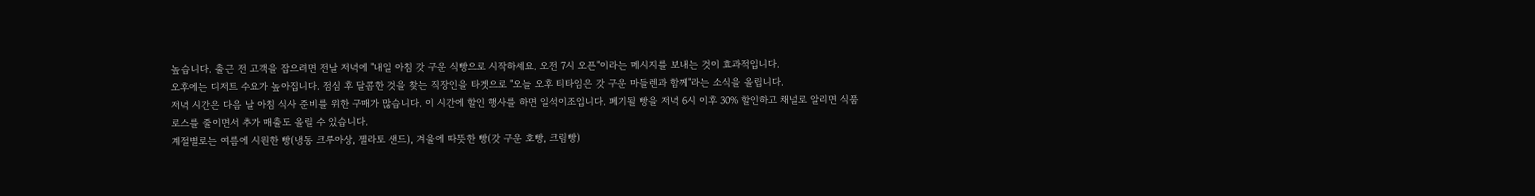높습니다. 출근 전 고객을 잡으려면 전날 저녁에 "내일 아침 갓 구운 식빵으로 시작하세요. 오전 7시 오픈"이라는 메시지를 보내는 것이 효과적입니다.
오후에는 디저트 수요가 높아집니다. 점심 후 달콤한 것을 찾는 직장인을 타겟으로 "오늘 오후 티타임은 갓 구운 마들렌과 함께"라는 소식을 올립니다.
저녁 시간은 다음 날 아침 식사 준비를 위한 구매가 많습니다. 이 시간에 할인 행사를 하면 일석이조입니다. 폐기될 빵을 저녁 6시 이후 30% 할인하고 채널로 알리면 식품 로스를 줄이면서 추가 매출도 올릴 수 있습니다.
계절별로는 여름에 시원한 빵(냉동 크루아상, 젤라토 샌드), 겨울에 따뜻한 빵(갓 구운 호빵, 크림빵)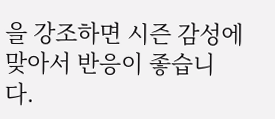을 강조하면 시즌 감성에 맞아서 반응이 좋습니다.